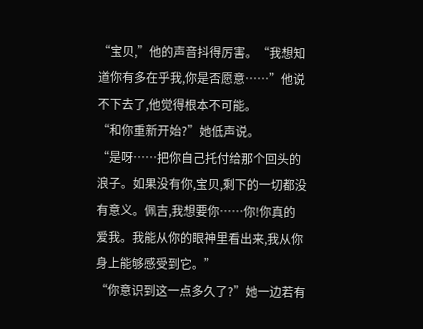“宝贝,”他的声音抖得厉害。“我想知道你有多在乎我,你是否愿意……”他说不下去了,他觉得根本不可能。
“和你重新开始?”她低声说。
“是呀……把你自己托付给那个回头的浪子。如果没有你,宝贝,剩下的一切都没有意义。佩吉,我想要你……你!你真的爱我。我能从你的眼神里看出来,我从你身上能够感受到它。”
“你意识到这一点多久了?”她一边若有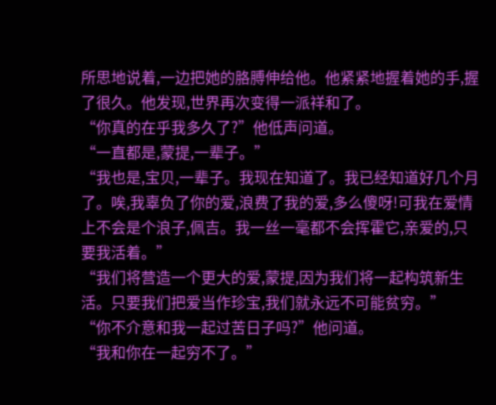所思地说着,一边把她的胳膊伸给他。他紧紧地握着她的手,握了很久。他发现,世界再次变得一派祥和了。
“你真的在乎我多久了?”他低声问道。
“一直都是,蒙提,一辈子。”
“我也是,宝贝,一辈子。我现在知道了。我已经知道好几个月了。唉,我辜负了你的爱,浪费了我的爱,多么傻呀!可我在爱情上不会是个浪子,佩吉。我一丝一毫都不会挥霍它,亲爱的,只要我活着。”
“我们将营造一个更大的爱,蒙提,因为我们将一起构筑新生活。只要我们把爱当作珍宝,我们就永远不可能贫穷。”
“你不介意和我一起过苦日子吗?”他问道。
“我和你在一起穷不了。”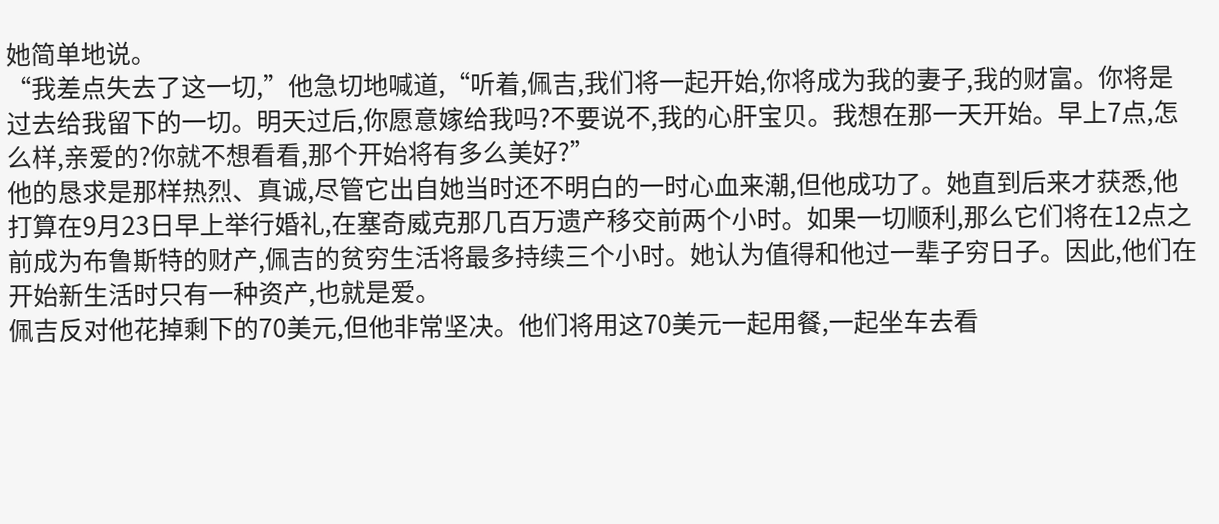她简单地说。
“我差点失去了这一切,”他急切地喊道,“听着,佩吉,我们将一起开始,你将成为我的妻子,我的财富。你将是过去给我留下的一切。明天过后,你愿意嫁给我吗?不要说不,我的心肝宝贝。我想在那一天开始。早上7点,怎么样,亲爱的?你就不想看看,那个开始将有多么美好?”
他的恳求是那样热烈、真诚,尽管它出自她当时还不明白的一时心血来潮,但他成功了。她直到后来才获悉,他打算在9月23日早上举行婚礼,在塞奇威克那几百万遗产移交前两个小时。如果一切顺利,那么它们将在12点之前成为布鲁斯特的财产,佩吉的贫穷生活将最多持续三个小时。她认为值得和他过一辈子穷日子。因此,他们在开始新生活时只有一种资产,也就是爱。
佩吉反对他花掉剩下的70美元,但他非常坚决。他们将用这70美元一起用餐,一起坐车去看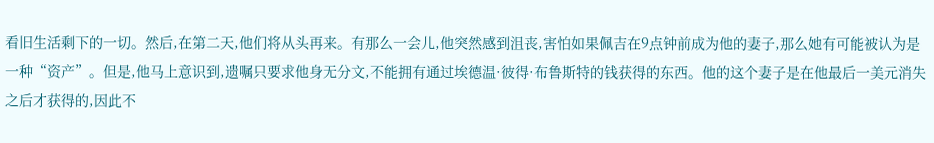看旧生活剩下的一切。然后,在第二天,他们将从头再来。有那么一会儿,他突然感到沮丧,害怕如果佩吉在9点钟前成为他的妻子,那么她有可能被认为是一种“资产”。但是,他马上意识到,遗嘱只要求他身无分文,不能拥有通过埃德温·彼得·布鲁斯特的钱获得的东西。他的这个妻子是在他最后一美元消失之后才获得的,因此不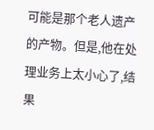可能是那个老人遗产的产物。但是,他在处理业务上太小心了,结果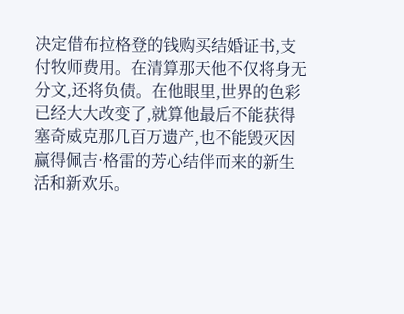决定借布拉格登的钱购买结婚证书,支付牧师费用。在清算那天他不仅将身无分文,还将负债。在他眼里,世界的色彩已经大大改变了,就算他最后不能获得塞奇威克那几百万遗产,也不能毁灭因赢得佩吉·格雷的芳心结伴而来的新生活和新欢乐。